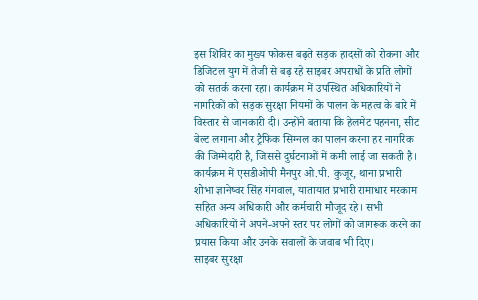इस शिविर का मुख्य फोकस बढ़ते सड़क हादसों को रोकना और डिजिटल युग में तेजी से बढ़ रहे साइबर अपराधों के प्रति लोगों को सतर्क करना रहा। कार्यक्रम में उपस्थित अधिकारियों ने नागरिकों को सड़क सुरक्षा नियमों के पालन के महत्व के बारे में विस्तार से जानकारी दी। उन्होंने बताया कि हेलमेट पहनना, सीट बेल्ट लगाना और ट्रैफिक सिग्नल का पालन करना हर नागरिक की जिम्मेदारी है, जिससे दुर्घटनाओं में कमी लाई जा सकती है।
कार्यक्रम में एसडीओपी मैनपुर ओ.पी. कुजूर, थाना प्रभारी शोभा ज्ञानेष्वर सिंह गंगवाल, यातायात प्रभारी रामाधार मरकाम सहित अन्य अधिकारी और कर्मचारी मौजूद रहे। सभी अधिकारियों ने अपने-अपने स्तर पर लोगों को जागरूक करने का प्रयास किया और उनके सवालों के जवाब भी दिए।
साइबर सुरक्षा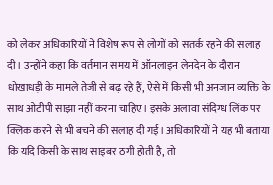को लेकर अधिकारियों ने विशेष रूप से लोगों को सतर्क रहने की सलाह दी। उन्होंने कहा कि वर्तमान समय में ऑनलाइन लेनदेन के दौरान धोखाधड़ी के मामले तेजी से बढ़ रहे हैं, ऐसे में किसी भी अनजान व्यक्ति के साथ ओटीपी साझा नहीं करना चाहिए। इसके अलावा संदिग्ध लिंक पर क्लिक करने से भी बचने की सलाह दी गई। अधिकारियों ने यह भी बताया कि यदि किसी के साथ साइबर ठगी होती है, तो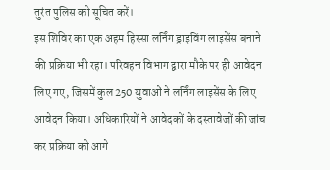तुरंत पुलिस को सूचित करें।
इस शिविर का एक अहम हिस्सा लर्निंग ड्राइविंग लाइसेंस बनाने की प्रक्रिया भी रहा। परिवहन विभाग द्वारा मौके पर ही आवेदन लिए गए, जिसमें कुल 250 युवाओं ने लर्निंग लाइसेंस के लिए आवेदन किया। अधिकारियों ने आवेदकों के दस्तावेजों की जांच कर प्रक्रिया को आगे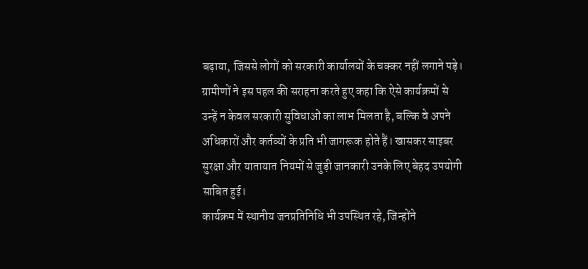बढ़ाया, जिससे लोगों को सरकारी कार्यालयों के चक्कर नहीं लगाने पड़े।
ग्रामीणों ने इस पहल की सराहना करते हुए कहा कि ऐसे कार्यक्रमों से उन्हें न केवल सरकारी सुविधाओं का लाभ मिलता है, बल्कि वे अपने अधिकारों और कर्तव्यों के प्रति भी जागरूक होते हैं। खासकर साइबर सुरक्षा और यातायात नियमों से जुड़ी जानकारी उनके लिए बेहद उपयोगी साबित हुई।
कार्यक्रम में स्थानीय जनप्रतिनिधि भी उपस्थित रहे, जिन्होंने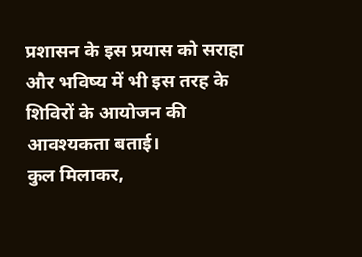प्रशासन के इस प्रयास को सराहा और भविष्य में भी इस तरह के शिविरों के आयोजन की आवश्यकता बताई।
कुल मिलाकर,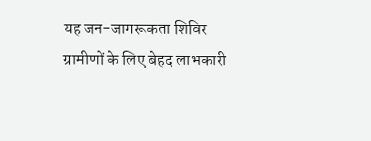यह जन-जागरूकता शिविर ग्रामीणों के लिए बेहद लाभकारी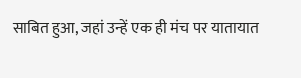साबित हुआ, जहां उन्हें एक ही मंच पर यातायात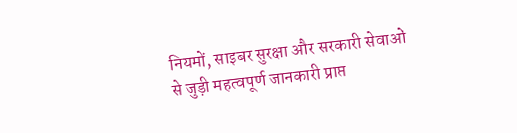नियमों, साइबर सुरक्षा और सरकारी सेवाओं से जुड़ी महत्वपूर्ण जानकारी प्राप्त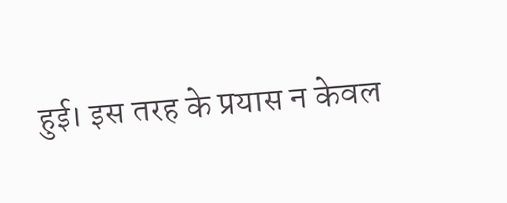हुई। इस तरह के प्रयास न केवल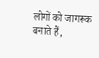लोगों को जागरूक बनाते हैं,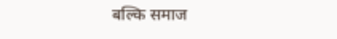बल्कि समाज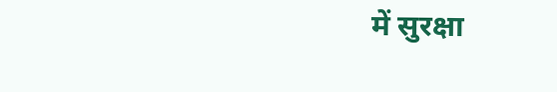में सुरक्षा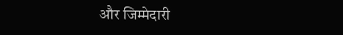और जिम्मेदारी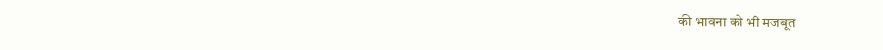की भावना को भी मजबूत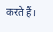करते हैं।